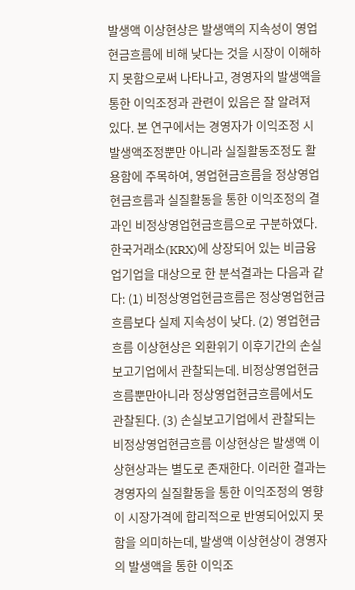발생액 이상현상은 발생액의 지속성이 영업현금흐름에 비해 낮다는 것을 시장이 이해하지 못함으로써 나타나고, 경영자의 발생액을 통한 이익조정과 관련이 있음은 잘 알려져 있다. 본 연구에서는 경영자가 이익조정 시 발생액조정뿐만 아니라 실질활동조정도 활용함에 주목하여, 영업현금흐름을 정상영업현금흐름과 실질활동을 통한 이익조정의 결과인 비정상영업현금흐름으로 구분하였다. 한국거래소(KRX)에 상장되어 있는 비금융업기업을 대상으로 한 분석결과는 다음과 같다: (1) 비정상영업현금흐름은 정상영업현금흐름보다 실제 지속성이 낮다. (2) 영업현금흐름 이상현상은 외환위기 이후기간의 손실보고기업에서 관찰되는데. 비정상영업현금흐름뿐만아니라 정상영업현금흐름에서도 관찰된다. (3) 손실보고기업에서 관찰되는 비정상영업현금흐름 이상현상은 발생액 이상현상과는 별도로 존재한다. 이러한 결과는 경영자의 실질활동을 통한 이익조정의 영향이 시장가격에 합리적으로 반영되어있지 못함을 의미하는데, 발생액 이상현상이 경영자의 발생액을 통한 이익조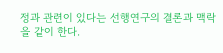정과 관련이 있다는 선행연구의 결론과 맥락을 같이 한다.